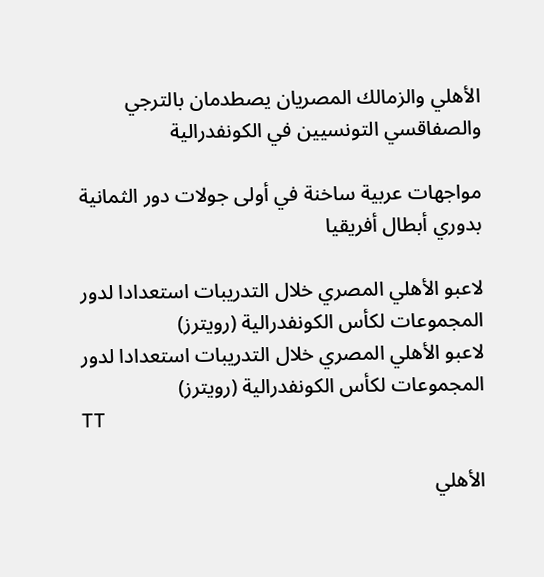الأهلي والزمالك المصريان يصطدمان بالترجي والصفاقسي التونسيين في الكونفدرالية

مواجهات عربية ساخنة في أولى جولات دور الثمانية بدوري أبطال أفريقيا

لاعبو الأهلي المصري خلال التدريبات استعدادا لدور المجموعات لكأس الكونفدرالية (رويترز)
لاعبو الأهلي المصري خلال التدريبات استعدادا لدور المجموعات لكأس الكونفدرالية (رويترز)
TT

الأهلي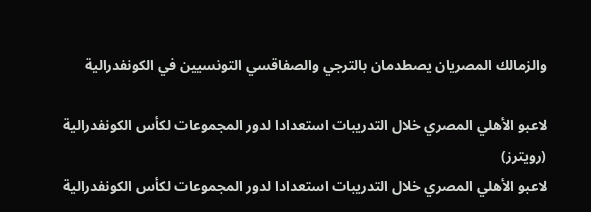والزمالك المصريان يصطدمان بالترجي والصفاقسي التونسيين في الكونفدرالية

لاعبو الأهلي المصري خلال التدريبات استعدادا لدور المجموعات لكأس الكونفدرالية (رويترز)
لاعبو الأهلي المصري خلال التدريبات استعدادا لدور المجموعات لكأس الكونفدرالية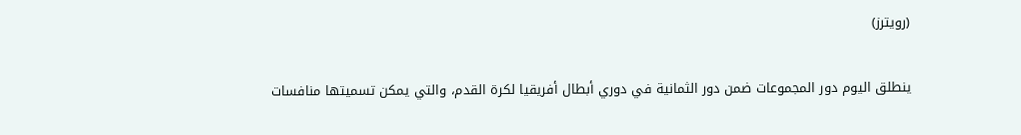(رويترز)

ينطلق اليوم دور المجموعات ضمن دور الثمانية في دوري أبطال أفريقيا لكرة القدم، والتي يمكن تسميتها منافسات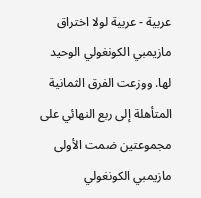عربية - عربية لولا اختراق مازيمبي الكونغولي الوحيد لها. ووزعت الفرق الثمانية المتأهلة إلى ربع النهائي على مجموعتين ضمت الأولى مازيمبي الكونغولي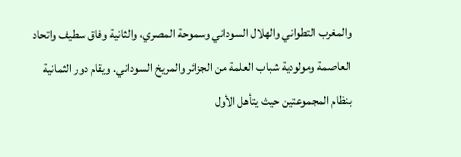والمغرب التطواني والهلال السوداني وسموحة المصري، والثانية وفاق سطيف واتحاد العاصمة ومولودية شباب العلمة من الجزائر والمريخ السوداني. ويقام دور الثمانية بنظام المجموعتين حيث يتأهل الأول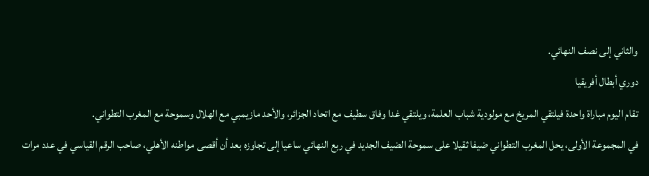والثاني إلى نصف النهائي.
دوري أبطال أفريقيا
تقام اليوم مباراة واحدة فيلتقي المريخ مع مولودية شباب العلمة، ويلتقي غدا وفاق سطيف مع اتحاد الجزائر، والأحد مازيمبي مع الهلال وسموحة مع المغرب التطواني.
في المجموعة الأولى، يحل المغرب التطواني ضيفا ثقيلا على سموحة الضيف الجديد في ربع النهائي ساعيا إلى تجاوزه بعد أن أقصى مواطنه الأهلي، صاحب الرقم القياسي في عدد مرات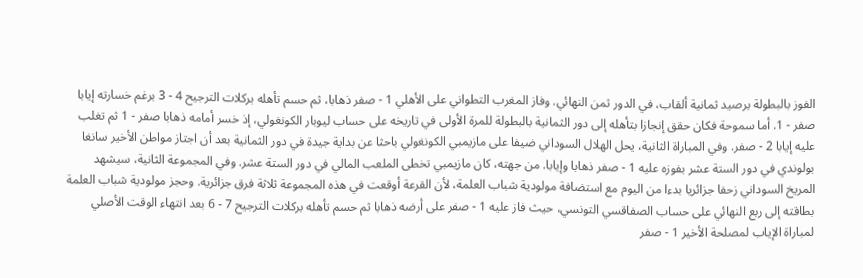الفوز بالبطولة برصيد ثمانية ألقاب، في الدور ثمن النهائي. وفاز المغرب التطواني على الأهلي 1 - صفر ذهابا، ثم حسم تأهله بركلات الترجيح 4 - 3 برغم خسارته إيابا صفر - 1. أما سموحة فكان حقق إنجازا بتأهله إلى دور الثمانية بالبطولة للمرة الأولى في تاريخه على حساب ليوبار الكونغولي، إذ خسر أمامه ذهابا صفر - 1 ثم تغلب عليه إيابا 2 - صفر. وفي المباراة الثانية، يحل الهلال السوداني ضيفا على مازيمبي الكونغولي باحثا عن بداية جيدة في دور الثمانية بعد أن اجتاز مواطن الأخير سانغا بولوندي في دور الستة عشر بفوزه عليه 1 - صفر ذهابا وإيابا. من جهته، كان مازيمبي تخطى الملعب المالي في دور الستة عشر. وفي المجموعة الثانية، سيشهد المريخ السوداني زحفا جزائريا بدءا من اليوم مع استضافة مولودية شباب العلمة، لأن القرعة أوقعت في هذه المجموعة ثلاثة فرق جزائرية. وحجز مولودية شباب العلمة بطاقته إلى ربع النهائي على حساب الصفاقسي التونسي، حيث فاز عليه 1 - صفر على أرضه ذهابا ثم حسم تأهله بركلات الترجيح 7 - 6 بعد انتهاء الوقت الأصلي لمباراة الإياب لمصلحة الأخير 1 - صفر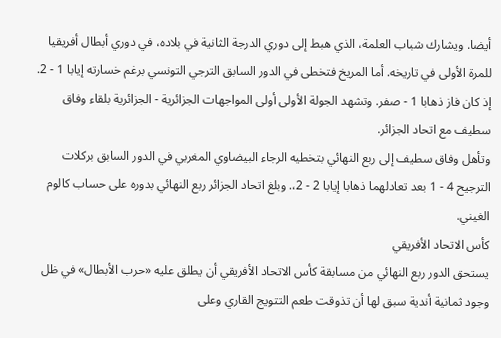أيضا. ويشارك شباب العلمة، الذي هبط إلى دوري الدرجة الثانية في بلاده، في دوري أبطال أفريقيا للمرة الأولى في تاريخه. أما المريخ فتخطى في الدور السابق الترجي التونسي برغم خسارته إيابا 1 - 2. إذ كان فاز ذهابا 1 - صفر. وتشهد الجولة الأولى أولى المواجهات الجزائرية - الجزائرية بلقاء وفاق سطيف مع اتحاد الجزائر.
وتأهل وفاق سطيف إلى ربع النهائي بتخطيه الرجاء البيضاوي المغربي في الدور السابق بركلات الترجيح 4 - 1 بعد تعادلهما ذهابا إيابا 2 - 2،. وبلغ اتحاد الجزائر ربع النهائي بدوره على حساب كالوم الغيني.
كأس الاتحاد الأفريقي
يستحق الدور ربع النهائي من مسابقة كأس الاتحاد الأفريقي أن يطلق عليه «حرب الأبطال» في ظل وجود ثمانية أندية سبق لها أن تذوقت طعم التتويج القاري وعلى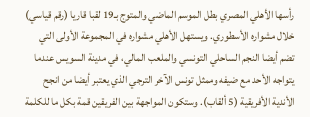رأسها الأهلي المصري بطل الموسم الماضي والمتوج بـ19 لقبا قاريا (رقم قياسي) خلال مشواره الأسطوري. ويستهل الأهلي مشواره في المجموعة الأولى التي تضم أيضا النجم الساحلي التونسي والملعب المالي، في مدينة السويس عندما يتواجه الأحد مع ضيفه وممثل تونس الآخر الترجي الذي يعتبر أيضا من انجح الأندية الأفريقية (5 ألقاب). وستكون المواجهة بين الفريقين قمة بكل ما للكلمة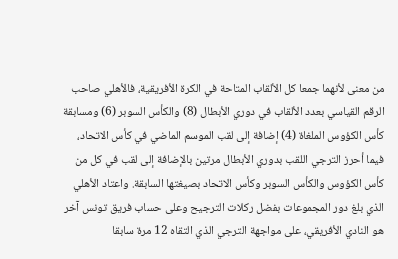من معنى لأنهما جمعا كل الألقاب المتاحة في الكرة الأفريقية، فالأهلي صاحب الرقم القياسي بعدد الألقاب في دوري الأبطال (8) والكأس السوبر (6) ومسابقة كأس الكؤوس الملغاة (4) إضافة إلى لقب الموسم الماضي في كأس الاتحاد، فيما أحرز الترجي اللقب بدوري الأبطال مرتين بالإضافة إلى لقب في كل من كأس الكؤوس والكأس السوبر وكأس الاتحاد بصيغتها السابقة. واعتاد الأهلي الذي بلغ دور المجموعات بفضل ركلات الترجيح وعلى حساب فريق تونس آخر هو النادي الأفريقي، على مواجهة الترجي الذي التقاه 12 مرة سابقا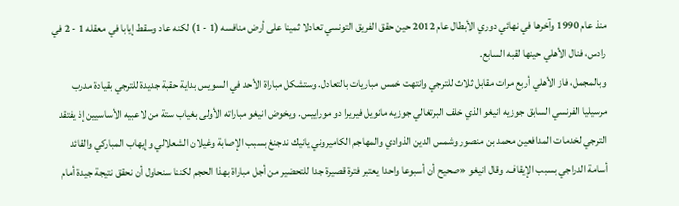منذ عام 1990 وآخرها في نهائي دوري الأبطال عام 2012 حين حقق الفريق التونسي تعادلا ثمينا على أرض منافسه (1 - 1) لكنه عاد وسقط إيابا في معقله 1 - 2 في رادس، فنال الأهلي حينها لقبه السابع.
وبالمجمل، فاز الأهلي أربع مرات مقابل ثلاث للترجي وانتهت خمس مباريات بالتعادل. وستشكل مباراة الأحد في السويس بداية حقبة جديدة للترجي بقيادة مدرب مرسيليا الفرنسي السابق جوزيه انيغو الذي خلف البرتغالي جوزيه مانويل فيريرا دو موراييس. ويخوض انيغو مباراته الأولى بغياب ستة من لاعبيه الأساسيين إذ يفتقد الترجي لخدمات المدافعين محمد بن منصور وشمس الدين الذوادي والمهاجم الكاميروني يانيك ندجنغ بسبب الإصابة وغيلان الشعلالي وإيهاب المباركي والقائد أسامة الدراجي بسبب الإيقاف. وقال انيغو «صحيح أن أسبوعا واحدا يعتبر فترة قصيرة جدا للتحضير من أجل مباراة بهذا الحجم لكننا سنحاول أن نحقق نتيجة جيدة أمام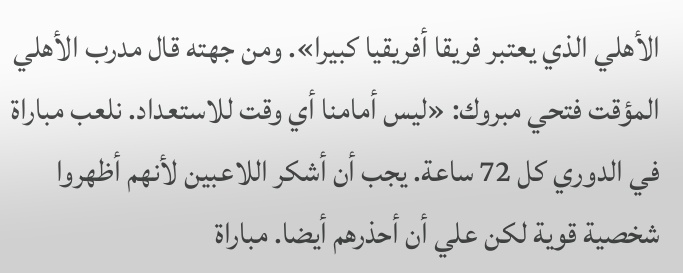الأهلي الذي يعتبر فريقا أفريقيا كبيرا». ومن جهته قال مدرب الأهلي المؤقت فتحي مبروك: «ليس أمامنا أي وقت للاستعداد. نلعب مباراة في الدوري كل 72 ساعة. يجب أن أشكر اللاعبين لأنهم أظهروا شخصية قوية لكن علي أن أحذرهم أيضا. مباراة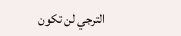الترجي لن تكون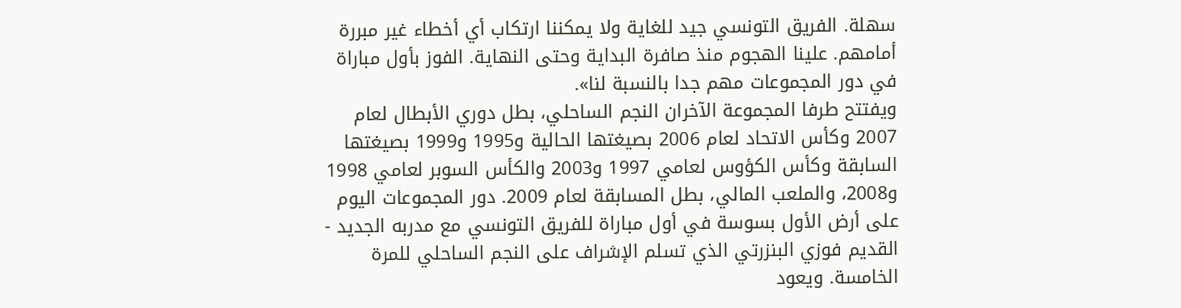سهلة. الفريق التونسي جيد للغاية ولا يمكننا ارتكاب أي أخطاء غير مبررة أمامهم. علينا الهجوم منذ صافرة البداية وحتى النهاية. الفوز بأول مباراة في دور المجموعات مهم جدا بالنسبة لنا».
ويفتتح طرفا المجموعة الآخران النجم الساحلي، بطل دوري الأبطال لعام 2007 وكأس الاتحاد لعام 2006 بصيغتها الحالية و1995 و1999 بصيغتها السابقة وكأس الكؤوس لعامي 1997 و2003 والكأس السوبر لعامي 1998 و2008، والملعب المالي، بطل المسابقة لعام 2009. دور المجموعات اليوم على أرض الأول بسوسة في أول مباراة للفريق التونسي مع مدربه الجديد - القديم فوزي البنزرتي الذي تسلم الإشراف على النجم الساحلي للمرة الخامسة. ويعود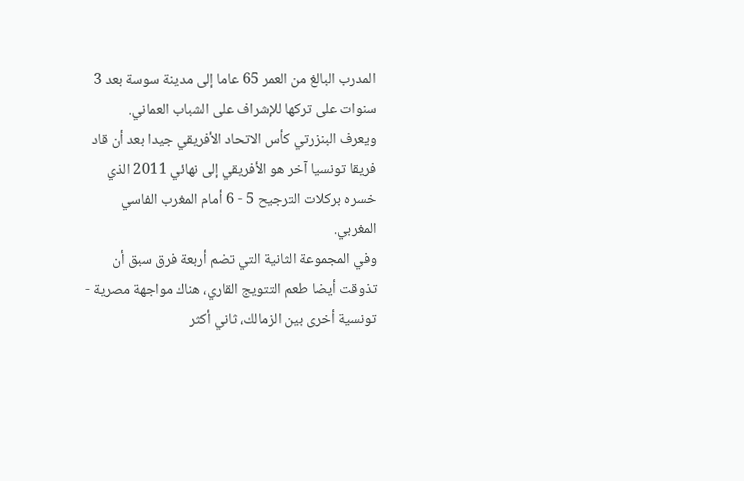المدرب البالغ من العمر 65 عاما إلى مدينة سوسة بعد 3 سنوات على تركها للإشراف على الشباب العماني.
ويعرف البنزرتي كأس الاتحاد الأفريقي جيدا بعد أن قاد فريقا تونسيا آخر هو الأفريقي إلى نهائي 2011 الذي خسره بركلات الترجيح 5 - 6 أمام المغرب الفاسي المغربي.
وفي المجموعة الثانية التي تضم أربعة فرق سبق أن تذوقت أيضا طعم التتويج القاري، هناك مواجهة مصرية - تونسية أخرى بين الزمالك، ثاني أكثر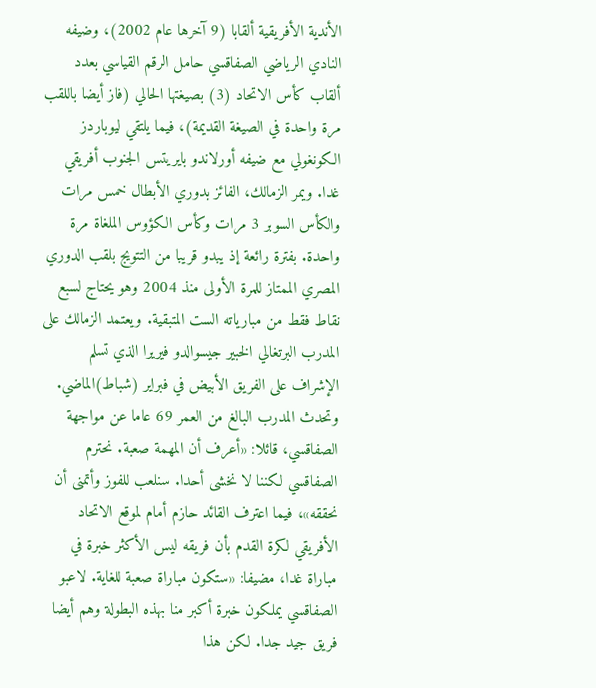الأندية الأفريقية ألقابا (9 آخرها عام 2002)، وضيفه النادي الرياضي الصفاقسي حامل الرقم القياسي بعدد ألقاب كأس الاتحاد (3) بصيغتها الحالي (فاز أيضا باللقب مرة واحدة في الصيغة القديمة)، فيما يلتقي ليوباردز الكونغولي مع ضيفه أورلاندو بايريتس الجنوب أفريقي غدا. ويمر الزمالك، الفائز بدوري الأبطال خمس مرات والكأس السوبر 3 مرات وكأس الكؤوس الملغاة مرة واحدة. بفترة رائعة إذ يبدو قريبا من التتويج بلقب الدوري المصري الممتاز للمرة الأولى منذ 2004 وهو يحتاج لسبع نقاط فقط من مبارياته الست المتبقية. ويعتمد الزمالك على المدرب البرتغالي الخبير جيسوالدو فيريرا الذي تسلم الإشراف على الفريق الأبيض في فبراير (شباط)الماضي.
وتحدث المدرب البالغ من العمر 69 عاما عن مواجهة الصفاقسي، قائلا: «أعرف أن المهمة صعبة. نحترم الصفاقسي لكننا لا نخشى أحدا. سنلعب للفوز وأتمنى أن نحققه»، فيما اعترف القائد حازم أمام لموقع الاتحاد الأفريقي لكرة القدم بأن فريقه ليس الأكثر خبرة في مباراة غدا، مضيفا: «ستكون مباراة صعبة للغاية. لاعبو الصفاقسي يملكون خبرة أكبر منا بهذه البطولة وهم أيضا فريق جيد جدا. لكن هذا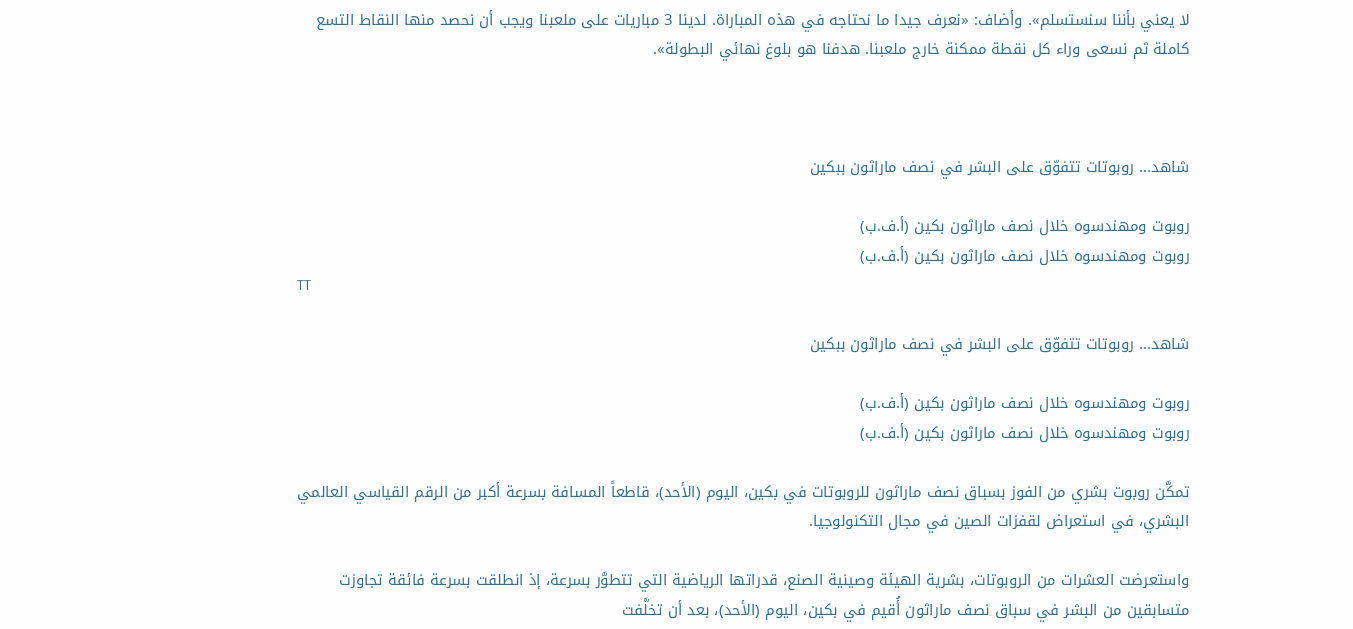لا يعني بأننا سنستسلم». وأضاف: «نعرف جيدا ما نحتاجه في هذه المباراة. لدينا 3 مباريات على ملعبنا ويجب أن نحصد منها النقاط التسع كاملة ثم نسعى وراء كل نقطة ممكنة خارج ملعبنا. هدفنا هو بلوغ نهائي البطولة».



شاهد... روبوتات تتفوّق على البشر في نصف ماراثون ببكين

روبوت ومهندسوه خلال نصف ماراثون بكين (أ.ف.ب)
روبوت ومهندسوه خلال نصف ماراثون بكين (أ.ف.ب)
TT

شاهد... روبوتات تتفوّق على البشر في نصف ماراثون ببكين

روبوت ومهندسوه خلال نصف ماراثون بكين (أ.ف.ب)
روبوت ومهندسوه خلال نصف ماراثون بكين (أ.ف.ب)

تمكَّن روبوت بشري من الفوز بسباق نصف ماراثون للروبوتات في بكين، اليوم (الأحد)، قاطعاً المسافة بسرعة أكبر من الرقم القياسي العالمي البشري، في استعراض لقفزات الصين في مجال التكنولوجيا.

واستعرضت العشرات ‌من الروبوتات، بشرية الهيئة وصينية الصنع، قدراتها الرياضية التي تتطوَّر بسرعة، إذ انطلقت بسرعة فائقة تجاوزت متسابقين من البشر في سباق نصف ماراثون أُقيم في بكين، اليوم (الأحد)، بعد أن تخلَّفت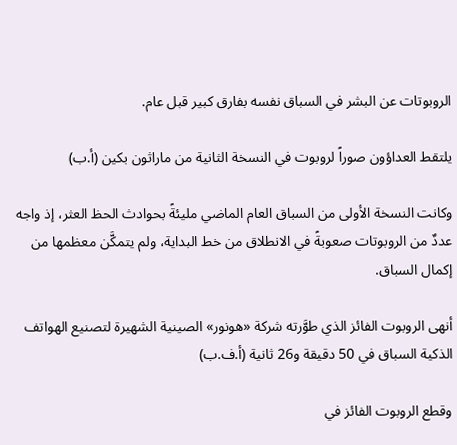الروبوتات عن البشر في السباق نفسه بفارق كبير قبل عام.

يلتقط العداؤون صوراً لروبوت في النسخة الثانية من ماراثون بكين (أ.ب)

وكانت النسخة الأولى من السباق العام الماضي مليئةً بحوادث الحظ العثر، إذ واجه عددٌ من الروبوتات صعوبةً في الانطلاق من خط البداية، ولم يتمكَّن معظمها ‌من إكمال ‌السباق.

أنهى الروبوت الفائز الذي طوَّرته شركة «هونور» الصينية الشهيرة لتصنيع الهواتف الذكية السباق في 50 دقيقة و26 ثانية (أ.ف.ب)

وقطع الروبوت الفائز في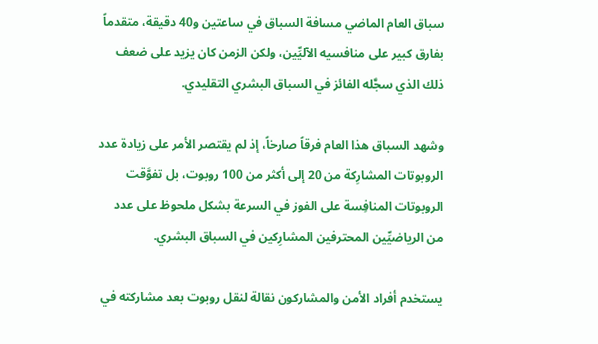سباق ‌العام الماضي مسافة السباق في ساعتين و40 دقيقة، متقدماً بفارق كبير على منافسيه الآليِّين، ولكن الزمن كان يزيد على ضعف ذلك الذي سجَّله الفائز في السباق البشري التقليدي.

وشهد السباق هذا العام فرقاً صارخاً، إذ لم يقتصر الأمر على زيادة عدد الروبوتات المشارِكة من 20 إلى أكثر من 100 روبوت، بل تفوَّقت الروبوتات ‌المنافِسة على الفوز ‌في السرعة بشكل ملحوظ على عدد من الرياضيِّين المحترفين المشارِكين ‌في السباق البشري.

يستخدم أفراد الأمن والمشاركون نقالة لنقل روبوت بعد مشاركته في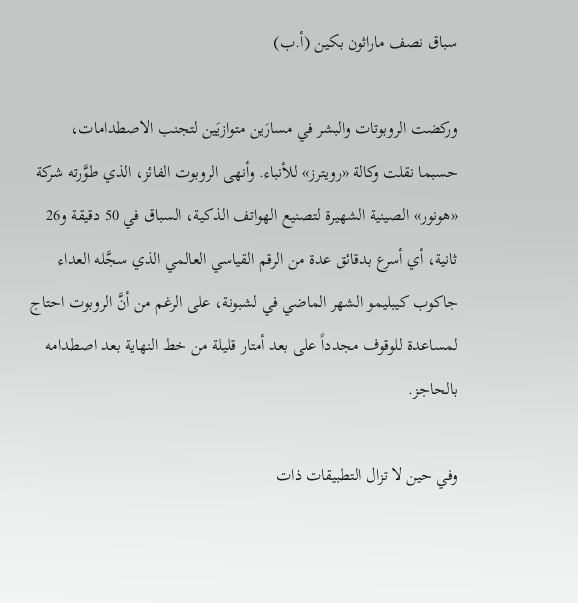سباق نصف ماراثون بكين (أ.ب)

وركضت الروبوتات والبشر في مسارَين ‌متوازيَين لتجنب الاصطدامات، حسبما نقلت وكالة «رويترز» للأنباء. وأنهى الروبوت الفائز، الذي طوَّرته شركة «هونور» الصينية الشهيرة لتصنيع الهواتف الذكية، السباق في 50 دقيقة و26 ثانية، أي أسرع بدقائق عدة من الرقم ‌القياسي العالمي الذي سجَّله العداء جاكوب كيبليمو الشهر الماضي في لشبونة، على الرغم من أنَّ الروبوت احتاج لمساعدة للوقوف مجدداً على بعد أمتار قليلة من خط النهاية بعد اصطدامه بالحاجز.

وفي حين لا تزال التطبيقات ذات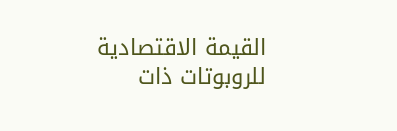القيمة الاقتصادية للروبوتات ذات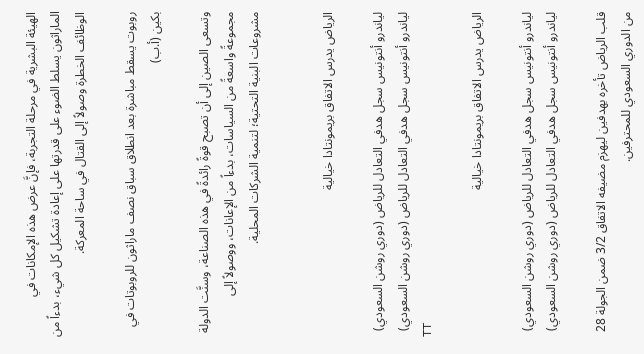الهيئة البشرية في مرحلة التجربة، فإنَّ عرض هذه الإمكانات في الماراثون يسلط الضوء على قدرتها على إعادة تشكيل كل شيء، بدءاً من الوظائف الخطرة وصولاً إلى القتال في ساحة المعركة.

روبوت يسقط مباشرة بعد انطلاق سباق نصف ماراثون للروبوتات في بكين (أ.ب)

وتسعى الصين إلى أن تصبح قوةً رائدةً في هذه الصناعة، وسنَّت الدولة مجموعةً واسعةً من السياسات، بدءاً من الإعانات، ووصولاً إلى مشروعات البنية التحتية؛ لتنمية الشركات المحلية.


الرياض يدرس الاتفاق بريمونتادا خيالية

لياندرو أنتونيس سجل هدفي التعادل للرياض (دوري روشن السعودي)
لياندرو أنتونيس سجل هدفي التعادل للرياض (دوري روشن السعودي)
TT

الرياض يدرس الاتفاق بريمونتادا خيالية

لياندرو أنتونيس سجل هدفي التعادل للرياض (دوري روشن السعودي)
لياندرو أنتونيس سجل هدفي التعادل للرياض (دوري روشن السعودي)

قلب الرياض تأخره بهدفين ليهزم مضيفه الاتفاق 3/2 ضمن الجولة 28 من الدوري السعودي للمحترفين.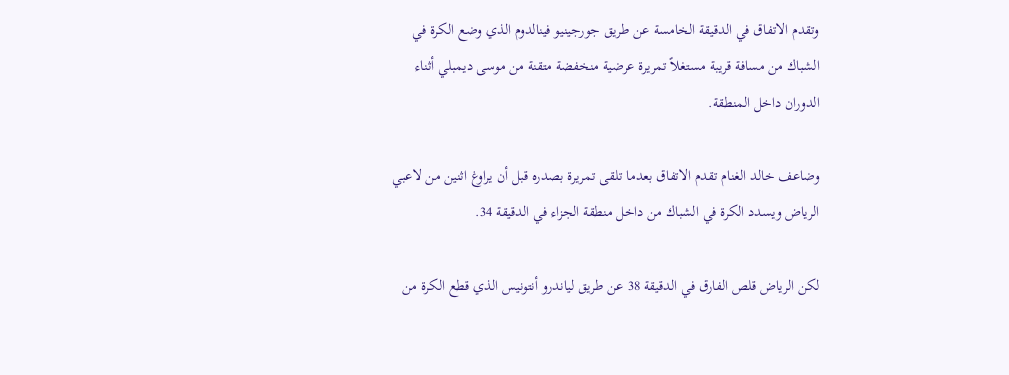وتقدم الاتفاق في الدقيقة الخامسة عن طريق جورجينيو فينالدوم الذي وضع الكرة في الشباك من مسافة قريبة مستغلاً تمريرة عرضية منخفضة متقنة من موسى ديمبلي أثناء الدوران داخل المنطقة.

وضاعف خالد الغنام تقدم الاتفاق بعدما تلقى تمريرة بصدره قبل أن يراوغ اثنين من لاعبي الرياض ويسدد الكرة في الشباك من داخل منطقة الجزاء في الدقيقة 34.

لكن الرياض قلص الفارق في الدقيقة 38 عن طريق لياندرو أنتونيس الذي قطع الكرة من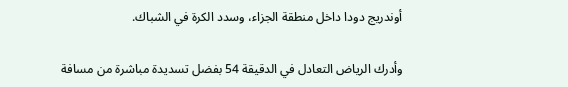أوندريج دودا داخل منطقة الجزاء، وسدد الكرة في الشباك.

وأدرك الرياض التعادل في الدقيقة 54 بفضل تسديدة مباشرة من مسافة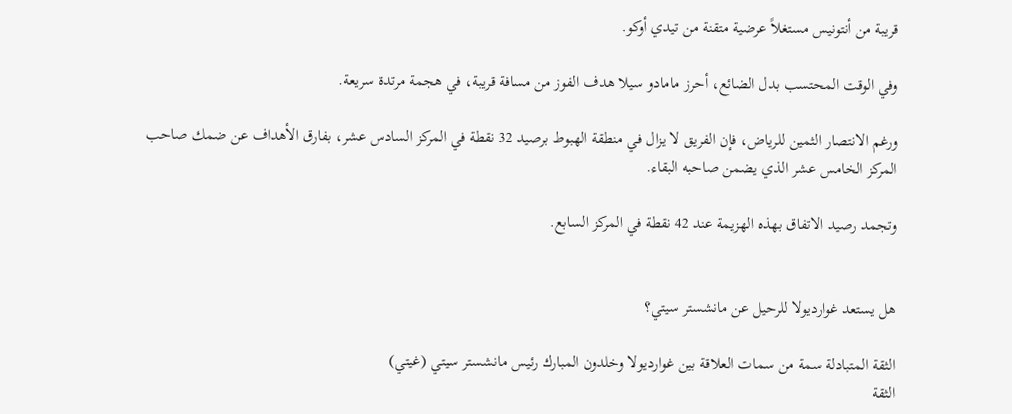قريبة من أنتونيس مستغلاً عرضية متقنة من تيدي أوكو.

وفي الوقت المحتسب بدل الضائع، أحرز مامادو سيلا هدف الفوز من مسافة قريبة، في هجمة مرتدة سريعة.

ورغم الانتصار الثمين للرياض، فإن الفريق لا يزال في منطقة الهبوط برصيد 32 نقطة في المركز السادس عشر، بفارق الأهداف عن ضمك صاحب المركز الخامس عشر الذي يضمن صاحبه البقاء.

وتجمد رصيد الاتفاق بهذه الهزيمة عند 42 نقطة في المركز السابع.


هل يستعد غوارديولا للرحيل عن مانشستر سيتي؟

الثقة المتبادلة سمة من سمات العلاقة بين غوارديولا وخلدون المبارك رئيس مانشستر سيتي (غيتي)
الثقة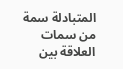المتبادلة سمة من سمات العلاقة بين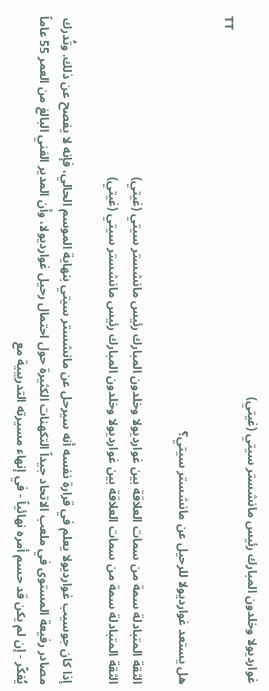غوارديولا وخلدون المبارك رئيس مانشستر سيتي (غيتي)
TT

هل يستعد غوارديولا للرحيل عن مانشستر سيتي؟

الثقة المتبادلة سمة من سمات العلاقة بين غوارديولا وخلدون المبارك رئيس مانشستر سيتي (غيتي)
الثقة المتبادلة سمة من سمات العلاقة بين غوارديولا وخلدون المبارك رئيس مانشستر سيتي (غيتي)

إذا كان جوسيب غوارديولا يعلم في قرارة نفسه أنه سيرحل عن مانشستر سيتي بنهاية الموسم الحالي، فإنه لا يفصح عن ذلك. وتُدرك مصادر رفيعة المستوى في ملعب الاتحاد جيداً التكهنات الكثيرة حول احتمال رحيل غوارديولا، وأن المدير الفني البالغ من العمر 55 عاماً يُفكّر - إن لم يكن قد حسم أمره نهائياً - في إنهاء مسيرته التدريبية مع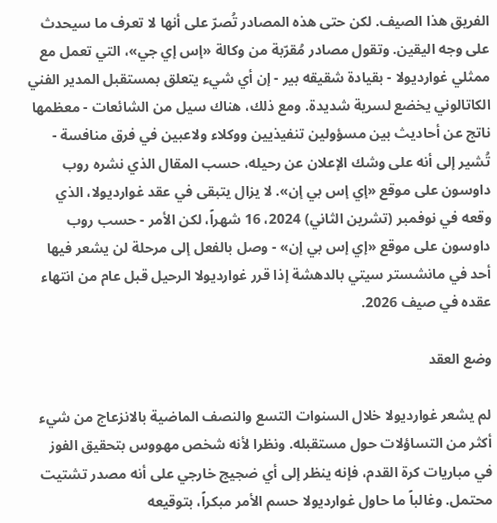الفريق هذا الصيف. لكن حتى هذه المصادر تُصرّ على أنها لا تعرف ما سيحدث على وجه اليقين. وتقول مصادر مُقرّبة من وكالة «إس إي جي»، التي تعمل مع ممثلي غوارديولا - بقيادة شقيقه بير - إن أي شيء يتعلق بمستقبل المدير الفني الكاتالوني يخضع لسرية شديدة. ومع ذلك، هناك سيل من الشائعات - معظمها ناتج عن أحاديث بين مسؤولين تنفيذيين ووكلاء ولاعبين في فرق منافسة - تُشير إلى أنه على وشك الإعلان عن رحيله، حسب المقال الذي نشره روب داوسون على موقع «إي إس بي إن». لا يزال يتبقى في عقد غوارديولا، الذي وقعه في نوفمبر (تشرين الثاني) 2024، 16 شهراً، لكن الأمر - حسب روب داوسون على موقع «إي إس بي إن» - وصل بالفعل إلى مرحلة لن يشعر فيها أحد في مانشستر سيتي بالدهشة إذا قرر غوارديولا الرحيل قبل عام من انتهاء عقده في صيف 2026.

وضع العقد

لم يشعر غوارديولا خلال السنوات التسع والنصف الماضية بالانزعاج من شيء أكثر من التساؤلات حول مستقبله. ونظرا لأنه شخص مهووس بتحقيق الفوز في مباريات كرة القدم، فإنه ينظر إلى أي ضجيج خارجي على أنه مصدر تشتيت محتمل. وغالباً ما حاول غوارديولا حسم الأمر مبكراً، بتوقيعه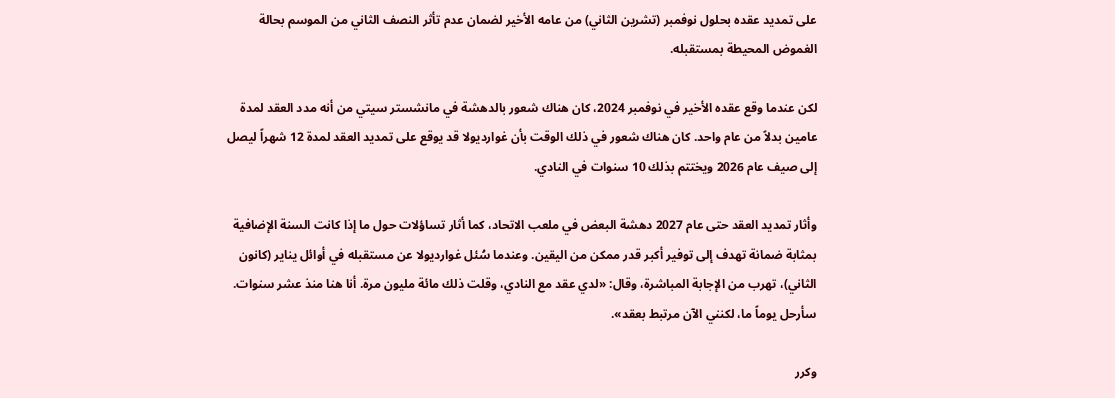على تمديد عقده بحلول نوفمبر (تشرين الثاني) من عامه الأخير لضمان عدم تأثر النصف الثاني من الموسم بحالة الغموض المحيطة بمستقبله.

لكن عندما وقع عقده الأخير في نوفمبر 2024، كان هناك شعور بالدهشة في مانشستر سيتي من أنه مدد العقد لمدة عامين بدلاً من عام واحد. كان هناك شعور في ذلك الوقت بأن غوارديولا قد يوقع على تمديد العقد لمدة 12 شهراً ليصل إلى صيف عام 2026 ويختتم بذلك 10 سنوات في النادي.

وأثار تمديد العقد حتى عام 2027 دهشة البعض في ملعب الاتحاد، كما أثار تساؤلات حول ما إذا كانت السنة الإضافية بمثابة ضمانة تهدف إلى توفير أكبر قدر ممكن من اليقين. وعندما سُئل غوارديولا عن مستقبله في أوائل يناير (كانون الثاني)، تهرب من الإجابة المباشرة، وقال: «لدي عقد مع النادي، وقلت ذلك مائة مليون مرة. أنا هنا منذ عشر سنوات. سأرحل يوماً ما، لكنني الآن مرتبط بعقد».

وكرر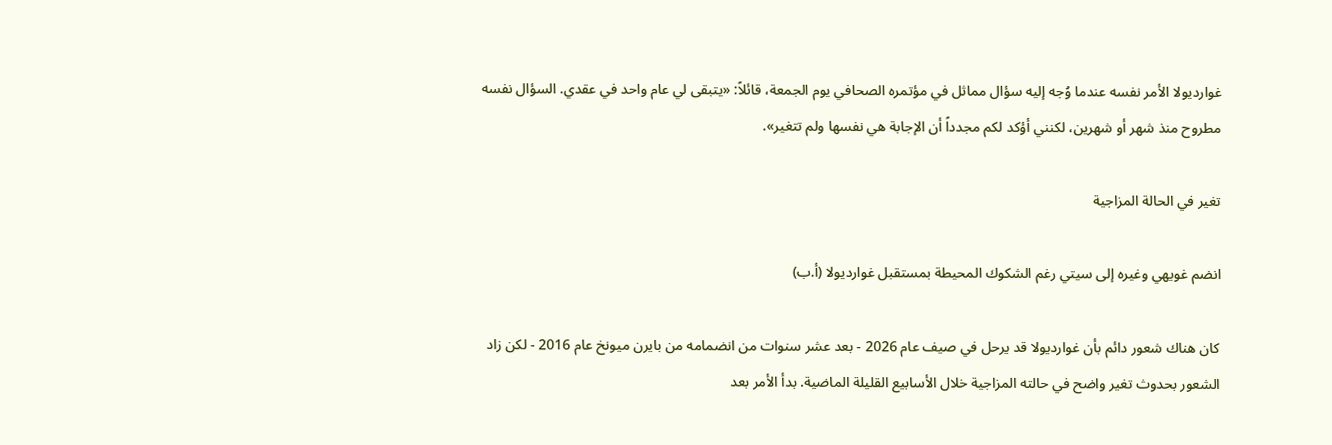غوارديولا الأمر نفسه عندما وُجه إليه سؤال مماثل في مؤتمره الصحافي يوم الجمعة، قائلاً: «يتبقى لي عام واحد في عقدي. السؤال نفسه مطروح منذ شهر أو شهرين، لكنني أؤكد لكم مجدداً أن الإجابة هي نفسها ولم تتغير».

تغير في الحالة المزاجية

انضم غويهي وغيره إلى سيتي رغم الشكوك المحيطة بمستقبل غوارديولا (أ.ب)

كان هناك شعور دائم بأن غوارديولا قد يرحل في صيف عام 2026 - بعد عشر سنوات من انضمامه من بايرن ميونخ عام 2016 - لكن زاد الشعور بحدوث تغير واضح في حالته المزاجية خلال الأسابيع القليلة الماضية. بدأ الأمر بعد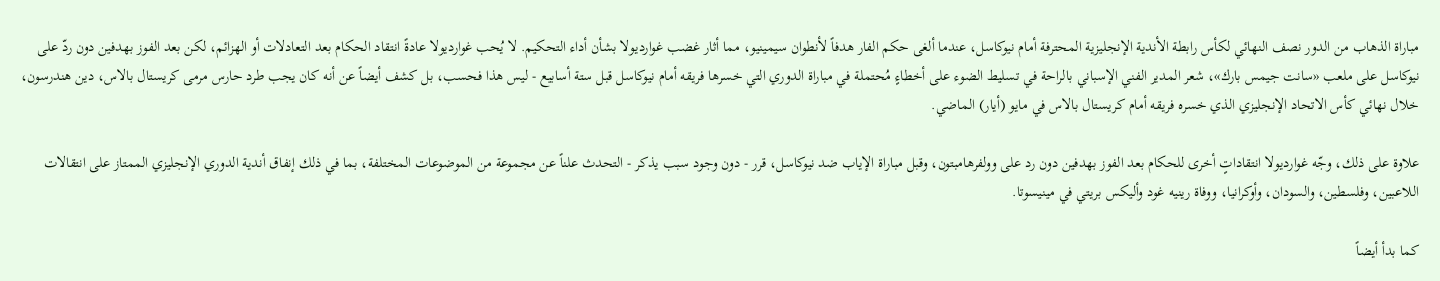مباراة الذهاب من الدور نصف النهائي لكأس رابطة الأندية الإنجليزية المحترفة أمام نيوكاسل، عندما ألغى حكم الفار هدفاً لأنطوان سيمينيو، مما أثار غضب غوارديولا بشأن أداء التحكيم. لا يُحب غوارديولا عادةً انتقاد الحكام بعد التعادلات أو الهزائم، لكن بعد الفوز بهدفين دون ردّ على نيوكاسل على ملعب «سانت جيمس بارك»، شعر المدير الفني الإسباني بالراحة في تسليط الضوء على أخطاءٍ مُحتملة في مباراة الدوري التي خسرها فريقه أمام نيوكاسل قبل ستة أسابيع - ليس هذا فحسب، بل كشف أيضاً عن أنه كان يجب طرد حارس مرمى كريستال بالاس، دين هندرسون، خلال نهائي كأس الاتحاد الإنجليزي الذي خسره فريقه أمام كريستال بالاس في مايو (أيار) الماضي.

علاوة على ذلك، وجّه غوارديولا انتقاداتٍ أخرى للحكام بعد الفوز بهدفين دون رد على وولفرهامبتون، وقبل مباراة الإياب ضد نيوكاسل، قرر - دون وجود سبب يذكر - التحدث علناً عن مجموعة من الموضوعات المختلفة، بما في ذلك إنفاق أندية الدوري الإنجليزي الممتاز على انتقالات اللاعبين، وفلسطين، والسودان، وأوكرانيا، ووفاة رينيه غود وأليكس بريتي في مينيسوتا.

كما بدأ أيضاً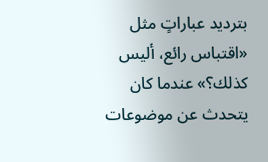بترديد عباراتٍ مثل «اقتباس رائع، أليس كذلك؟» عندما كان يتحدث عن موضوعات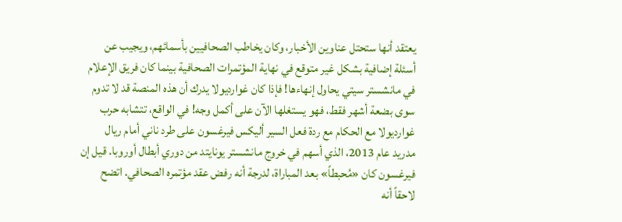يعتقد أنها ستحتل عناوين الأخبار، وكان يخاطب الصحافيين بأسمائهم، ويجيب عن أسئلة إضافية بشكل غير متوقع في نهاية المؤتمرات الصحافية بينما كان فريق الإعلام في مانشستر سيتي يحاول إنهاءها! فإذا كان غوارديولا يدرك أن هذه المنصة قد لا تدوم سوى بضعة أشهر فقط، فهو يستغلها الآن على أكمل وجه! في الواقع، تتشابه حرب غوارديولا مع الحكام مع ردة فعل السير أليكس فيرغسون على طرد ناني أمام ريال مدريد عام 2013، الذي أسهم في خروج مانشستر يونايتد من دوري أبطال أوروبا. قيل إن فيرغسون كان «مُحبطاً» بعد المباراة، لدرجة أنه رفض عقد مؤتمره الصحافي. اتضح لاحقاً أنه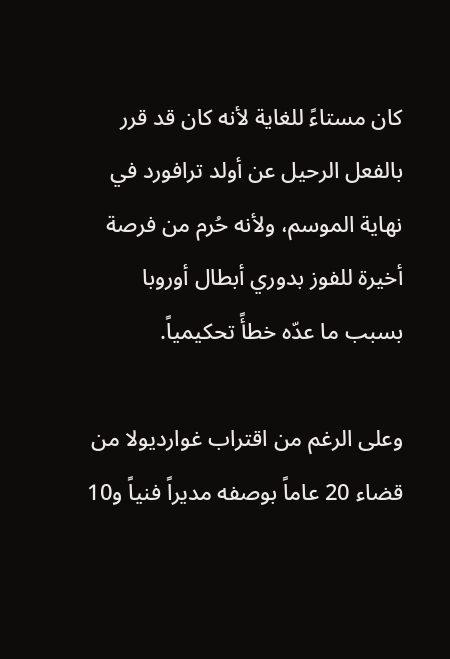كان مستاءً للغاية لأنه كان قد قرر بالفعل الرحيل عن أولد ترافورد في نهاية الموسم، ولأنه حُرم من فرصة أخيرة للفوز بدوري أبطال أوروبا بسبب ما عدّه خطأً تحكيمياً.

وعلى الرغم من اقتراب غوارديولا من قضاء 20 عاماً بوصفه مديراً فنياً و10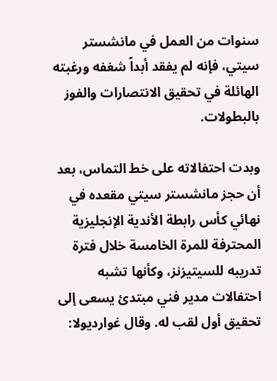سنوات من العمل في مانشستر سيتي، فإنه لم يفقد أبداً شغفه ورغبته الهائلة في تحقيق الانتصارات والفوز بالبطولات.

وبدت احتفالاته على خط التماس، بعد أن حجز مانشستر سيتي مقعده في نهائي كأس رابطة الأندية الإنجليزية المحترفة للمرة الخامسة خلال فترة تدريبه للسيتيزنز، وكأنها تشبه احتفالات مدير فني مبتدئ يسعى إلى تحقيق أول لقب له. وقال غوارديولا: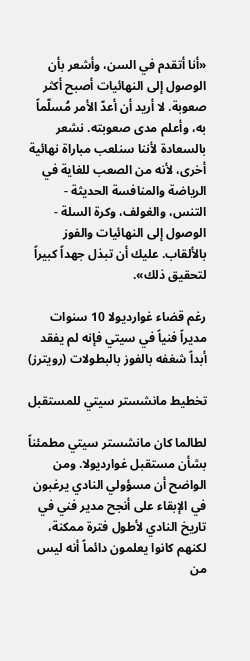«أنا أتقدم في السن، وأشعر بأن الوصول إلى النهائيات أصبح أكثر صعوبة. لا أريد أن أعدّ الأمر مُسلّماً به، وأعلم مدى صعوبته. نشعر بالسعادة لأننا سنلعب مباراة نهائية أخرى، لأنه من الصعب للغاية في الرياضة والمنافسة الحديثة - التنس، والغولف، وكرة السلة - الوصول إلى النهائيات والفوز بالألقاب. عليك أن تبذل جهداً كبيراً لتحقيق ذلك».

رغم قضاء غوارديولا 10 سنوات مديراً فنياً في سيتي فإنه لم يفقد أبداً شغفه بالفوز بالبطولات (رويترز)

تخطيط مانشستر سيتي للمستقبل

لطالما كان مانشستر سيتي مطمئناً بشأن مستقبل غوارديولا. ومن الواضح أن مسؤولي النادي يرغبون في الإبقاء على أنجح مدير فني في تاريخ النادي لأطول فترة ممكنة، لكنهم كانوا يعلمون دائماً أنه ليس من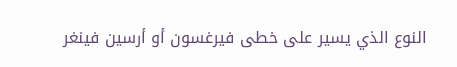النوع الذي يسير على خطى فيرغسون أو أرسين فينغر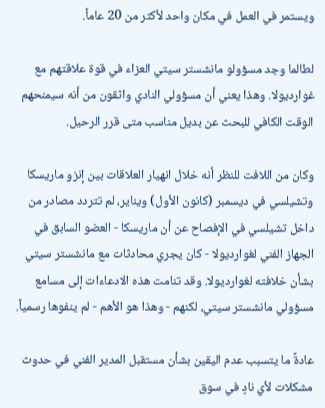ويستمر في العمل في مكان واحد لأكثر من 20 عاماً.

لطالما وجد مسؤولو مانشستر سيتي العزاء في قوة علاقتهم مع غوارديولا. وهذا يعني أن مسؤولي النادي واثقون من أنه سيمنحهم الوقت الكافي للبحث عن بديل مناسب متى قرر الرحيل.

وكان من اللافت للنظر أنه خلال انهيار العلاقات بين إنزو ماريسكا وتشيلسي في ديسمبر (كانون الأول) ويناير، لم تتردد مصادر من داخل تشيلسي في الإفصاح عن أن ماريسكا - العضو السابق في الجهاز الفني لغوارديولا - كان يجري محادثات مع مانشستر سيتي بشأن خلافته لغوارديولا. وقد تنامت هذه الادعاءات إلى مسامع مسؤولي مانشستر سيتي، لكنهم - وهذا هو الأهم - لم ينفوها رسمياً.

عادةً ما يتسبب عدم اليقين بشأن مستقبل المدير الفني في حدوث مشكلات لأي نادٍ في سوق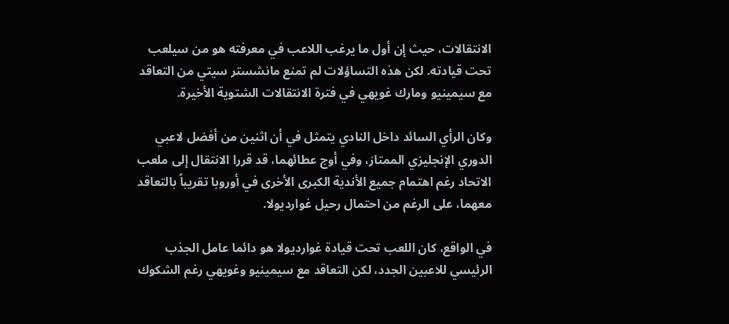الانتقالات، حيث إن أول ما يرغب اللاعب في معرفته هو من سيلعب تحت قيادته. لكن هذه التساؤلات لم تمنع مانشستر سيتي من التعاقد مع سيمينيو ومارك غويهي في فترة الانتقالات الشتوية الأخيرة.

وكان الرأي السائد داخل النادي يتمثل في أن اثنين من أفضل لاعبي الدوري الإنجليزي الممتاز، وفي أوج عطائهما، قد قررا الانتقال إلى ملعب الاتحاد رغم اهتمام جميع الأندية الكبرى الأخرى في أوروبا تقريباً بالتعاقد معهما، على الرغم من احتمال رحيل غوارديولا.

في الواقع، كان اللعب تحت قيادة غوارديولا هو دائما عامل الجذب الرئيسي للاعبين الجدد، لكن التعاقد مع سيمينيو وغويهي رغم الشكوك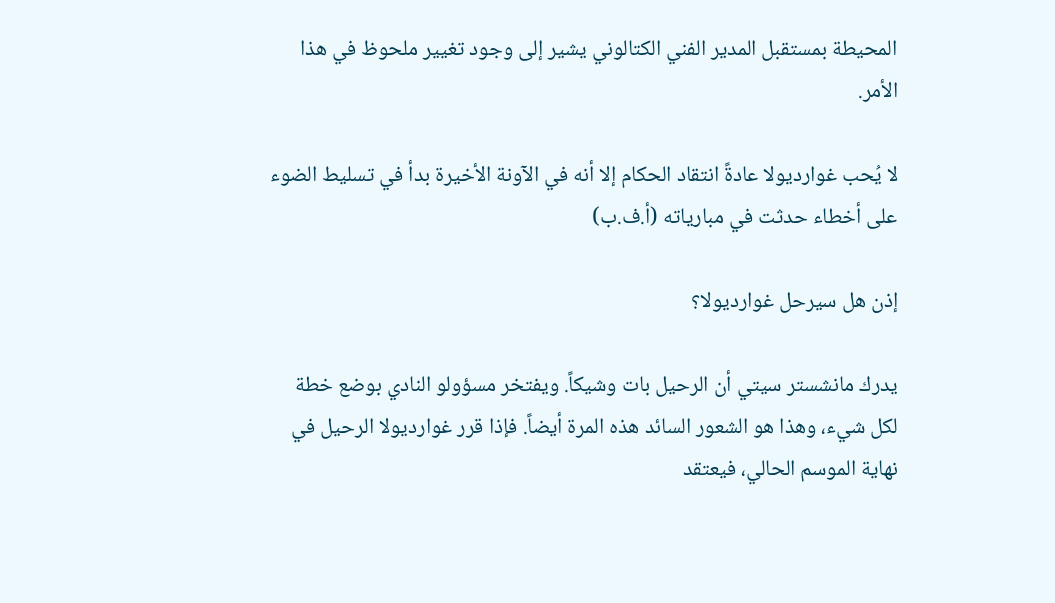المحيطة بمستقبل المدير الفني الكتالوني يشير إلى وجود تغيير ملحوظ في هذا الأمر.

لا يُحب غوارديولا عادةً انتقاد الحكام إلا أنه في الآونة الأخيرة بدأ في تسليط الضوء على أخطاء حدثت في مبارياته (أ.ف.ب)

إذن هل سيرحل غوارديولا؟

يدرك مانشستر سيتي أن الرحيل بات وشيكاً. ويفتخر مسؤولو النادي بوضع خطة لكل شيء، وهذا هو الشعور السائد هذه المرة أيضاً. فإذا قرر غوارديولا الرحيل في نهاية الموسم الحالي، فيعتقد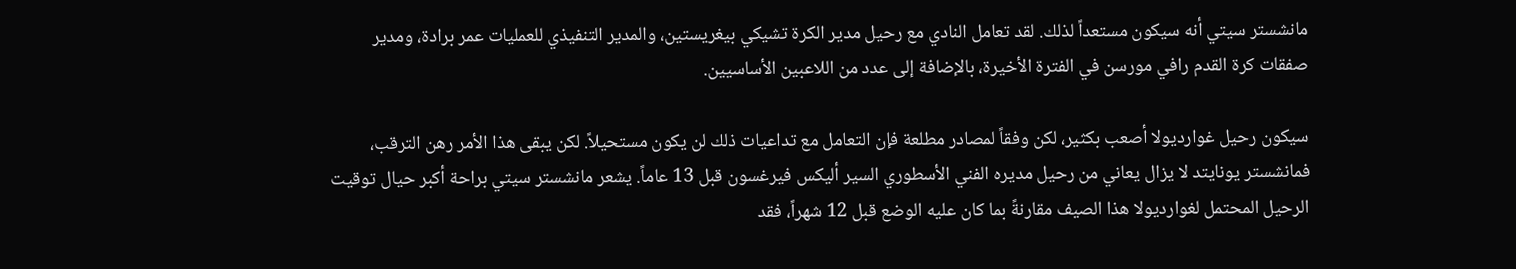مانشستر سيتي أنه سيكون مستعداً لذلك. لقد تعامل النادي مع رحيل مدير الكرة تشيكي بيغريستين، والمدير التنفيذي للعمليات عمر برادة، ومدير صفقات كرة القدم رافي مورسن في الفترة الأخيرة، بالإضافة إلى عدد من اللاعبين الأساسيين.

سيكون رحيل غوارديولا أصعب بكثير، لكن وفقاً لمصادر مطلعة فإن التعامل مع تداعيات ذلك لن يكون مستحيلاً. لكن يبقى هذا الأمر رهن الترقب، فمانشستر يونايتد لا يزال يعاني من رحيل مديره الفني الأسطوري السير أليكس فيرغسون قبل 13 عاماً. يشعر مانشستر سيتي براحة أكبر حيال توقيت الرحيل المحتمل لغوارديولا هذا الصيف مقارنةً بما كان عليه الوضع قبل 12 شهراً، فقد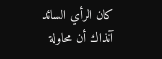كان الرأي السائد آنذاك أن محاولة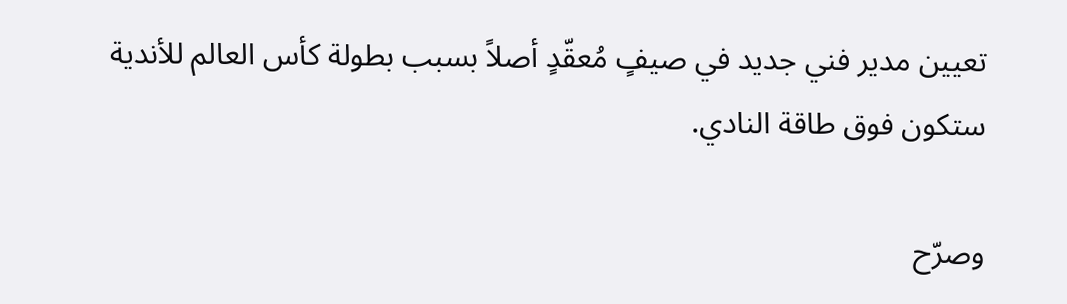تعيين مدير فني جديد في صيفٍ مُعقّدٍ أصلاً بسبب بطولة كأس العالم للأندية ستكون فوق طاقة النادي.

وصرّح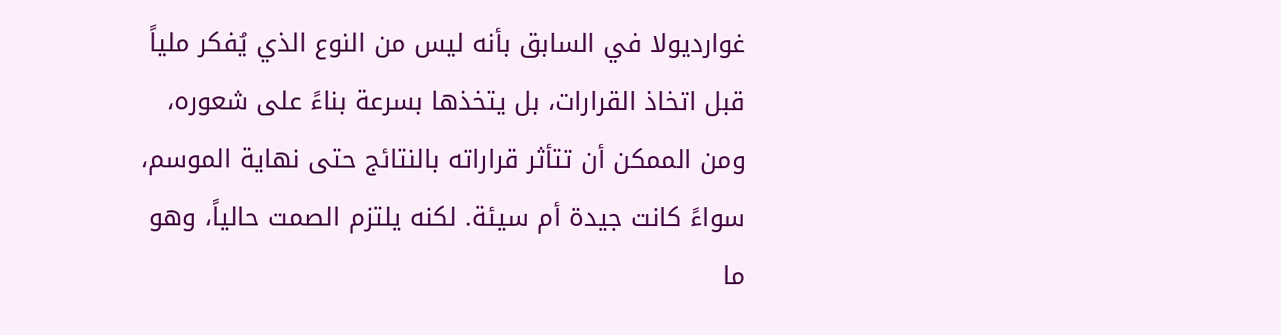غوارديولا في السابق بأنه ليس من النوع الذي يُفكر ملياً قبل اتخاذ القرارات، بل يتخذها بسرعة بناءً على شعوره، ومن الممكن أن تتأثر قراراته بالنتائج حتى نهاية الموسم، سواءً كانت جيدة أم سيئة. لكنه يلتزم الصمت حالياً، وهو ما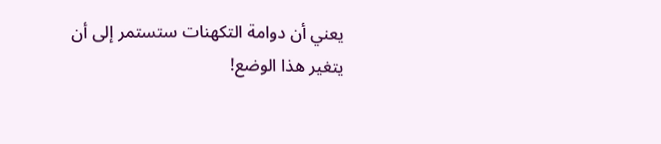يعني أن دوامة التكهنات ستستمر إلى أن يتغير هذا الوضع!